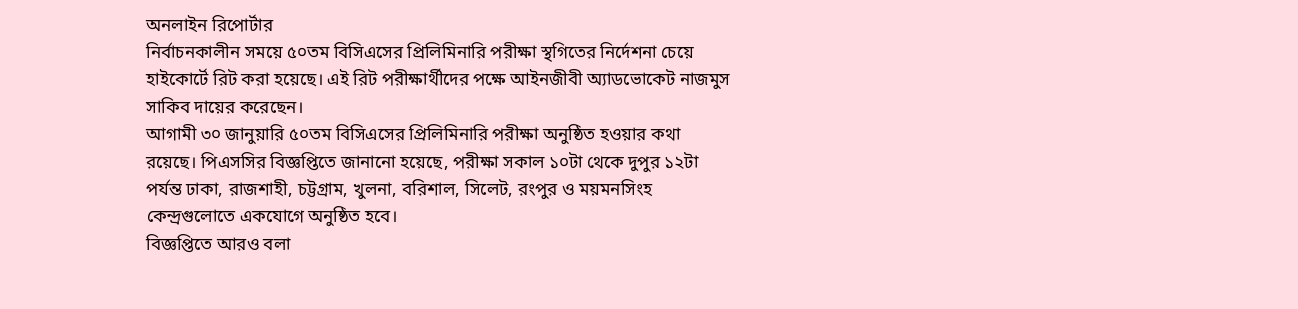অনলাইন রিপোর্টার
নির্বাচনকালীন সময়ে ৫০তম বিসিএসের প্রিলিমিনারি পরীক্ষা স্থগিতের নির্দেশনা চেয়ে হাইকোর্টে রিট করা হয়েছে। এই রিট পরীক্ষার্থীদের পক্ষে আইনজীবী অ্যাডভোকেট নাজমুস সাকিব দায়ের করেছেন।
আগামী ৩০ জানুয়ারি ৫০তম বিসিএসের প্রিলিমিনারি পরীক্ষা অনুষ্ঠিত হওয়ার কথা রয়েছে। পিএসসির বিজ্ঞপ্তিতে জানানো হয়েছে, পরীক্ষা সকাল ১০টা থেকে দুপুর ১২টা পর্যন্ত ঢাকা, রাজশাহী, চট্টগ্রাম, খুলনা, বরিশাল, সিলেট, রংপুর ও ময়মনসিংহ কেন্দ্রগুলোতে একযোগে অনুষ্ঠিত হবে।
বিজ্ঞপ্তিতে আরও বলা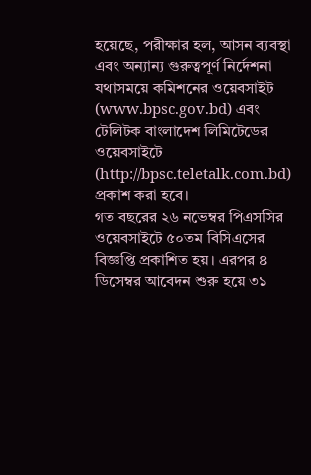হয়েছে, পরীক্ষার হল, আসন ব্যবস্থা এবং অন্যান্য গুরুত্বপূর্ণ নির্দেশনা যথাসময়ে কমিশনের ওয়েবসাইট (www.bpsc.gov.bd) এবং টেলিটক বাংলাদেশ লিমিটেডের ওয়েবসাইটে (http://bpsc.teletalk.com.bd) প্রকাশ করা হবে।
গত বছরের ২৬ নভেম্বর পিএসসির ওয়েবসাইটে ৫০তম বিসিএসের বিজ্ঞপ্তি প্রকাশিত হয়। এরপর ৪ ডিসেম্বর আবেদন শুরু হয়ে ৩১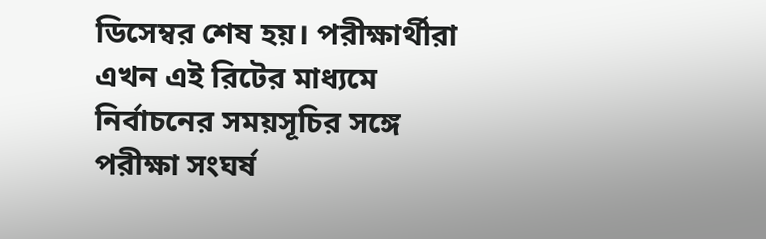ডিসেম্বর শেষ হয়। পরীক্ষার্থীরা এখন এই রিটের মাধ্যমে নির্বাচনের সময়সূচির সঙ্গে পরীক্ষা সংঘর্ষ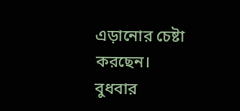এড়ানোর চেষ্টা করছেন।
বুধবার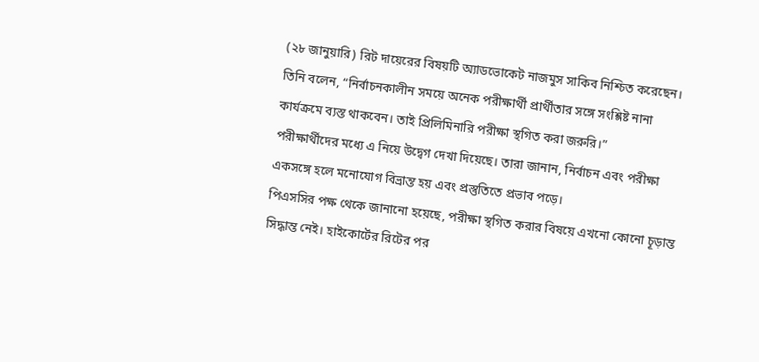(২৮ জানুয়ারি) রিট দায়েরের বিষয়টি অ্যাডভোকেট নাজমুস সাকিব নিশ্চিত করেছেন। তিনি বলেন, “নির্বাচনকালীন সময়ে অনেক পরীক্ষার্থী প্রার্থীতার সঙ্গে সংশ্লিষ্ট নানা কার্যক্রমে ব্যস্ত থাকবেন। তাই প্রিলিমিনারি পরীক্ষা স্থগিত করা জরুরি।”
পরীক্ষার্থীদের মধ্যে এ নিয়ে উদ্বেগ দেখা দিয়েছে। তারা জানান, নির্বাচন এবং পরীক্ষা একসঙ্গে হলে মনোযোগ বিভ্রান্ত হয় এবং প্রস্তুতিতে প্রভাব পড়ে।
পিএসসির পক্ষ থেকে জানানো হয়েছে, পরীক্ষা স্থগিত করার বিষয়ে এখনো কোনো চূড়ান্ত সিদ্ধান্ত নেই। হাইকোর্টের রিটের পর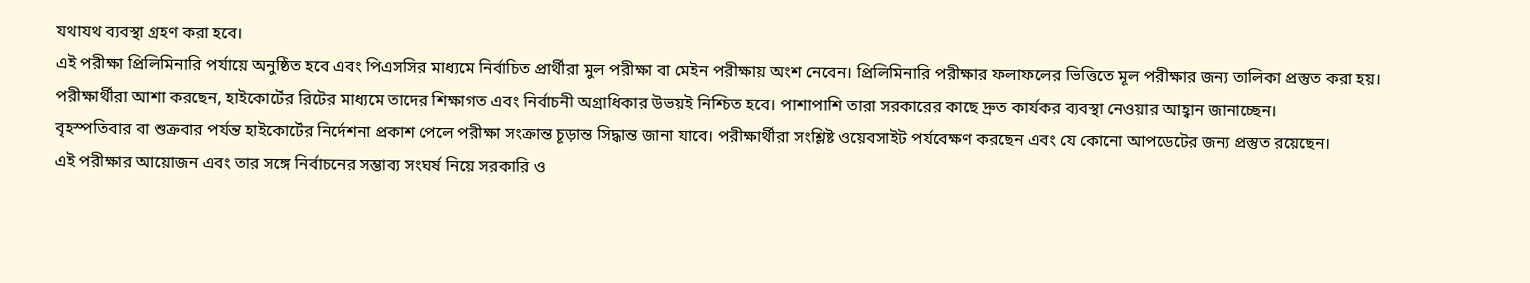যথাযথ ব্যবস্থা গ্রহণ করা হবে।
এই পরীক্ষা প্রিলিমিনারি পর্যায়ে অনুষ্ঠিত হবে এবং পিএসসির মাধ্যমে নির্বাচিত প্রার্থীরা মুল পরীক্ষা বা মেইন পরীক্ষায় অংশ নেবেন। প্রিলিমিনারি পরীক্ষার ফলাফলের ভিত্তিতে মূল পরীক্ষার জন্য তালিকা প্রস্তুত করা হয়।
পরীক্ষার্থীরা আশা করছেন, হাইকোর্টের রিটের মাধ্যমে তাদের শিক্ষাগত এবং নির্বাচনী অগ্রাধিকার উভয়ই নিশ্চিত হবে। পাশাপাশি তারা সরকারের কাছে দ্রুত কার্যকর ব্যবস্থা নেওয়ার আহ্বান জানাচ্ছেন।
বৃহস্পতিবার বা শুক্রবার পর্যন্ত হাইকোর্টের নির্দেশনা প্রকাশ পেলে পরীক্ষা সংক্রান্ত চূড়ান্ত সিদ্ধান্ত জানা যাবে। পরীক্ষার্থীরা সংশ্লিষ্ট ওয়েবসাইট পর্যবেক্ষণ করছেন এবং যে কোনো আপডেটের জন্য প্রস্তুত রয়েছেন।
এই পরীক্ষার আয়োজন এবং তার সঙ্গে নির্বাচনের সম্ভাব্য সংঘর্ষ নিয়ে সরকারি ও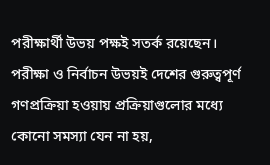পরীক্ষার্থী উভয় পক্ষই সতর্ক রয়েছেন। পরীক্ষা ও নির্বাচন উভয়ই দেশের গুরুত্বপূর্ণ গণপ্রক্রিয়া হওয়ায় প্রক্রিয়াগুলোর মধ্যে কোনো সমস্যা যেন না হয়,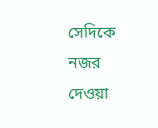সেদিকে নজর দেওয়া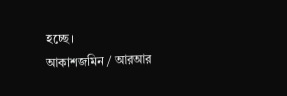হচ্ছে।
আকাশজমিন / আরআর